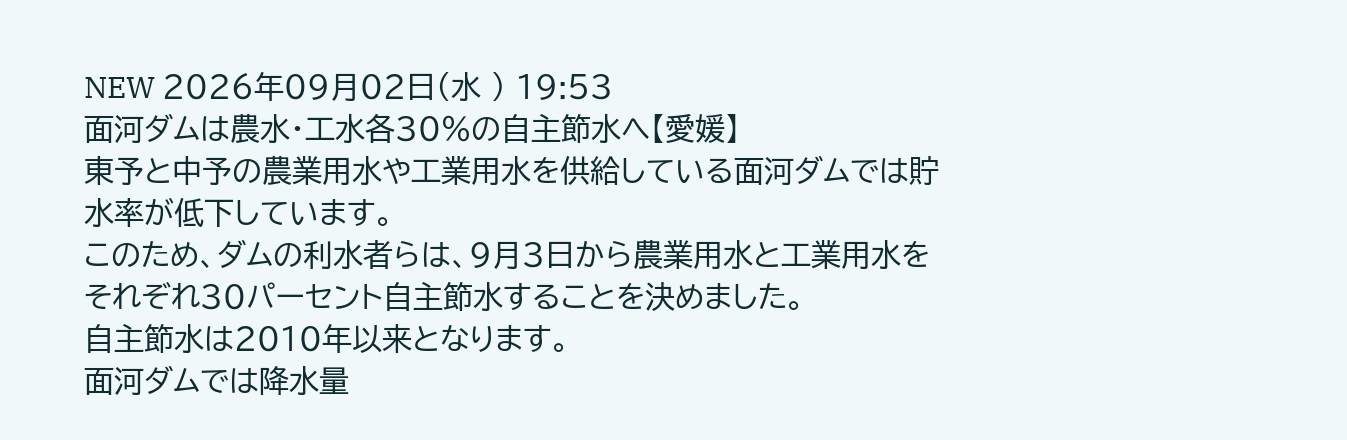NEW 2026年09月02日(水 ) 19:53
面河ダムは農水・工水各30%の自主節水へ【愛媛】
東予と中予の農業用水や工業用水を供給している面河ダムでは貯水率が低下しています。
このため、ダムの利水者らは、9月3日から農業用水と工業用水をそれぞれ30パーセント自主節水することを決めました。
自主節水は2010年以来となります。
面河ダムでは降水量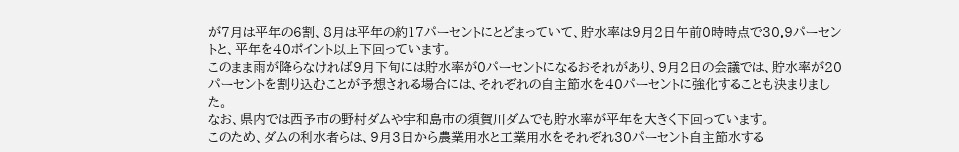が7月は平年の6割、8月は平年の約17パーセントにとどまっていて、貯水率は9月2日午前0時時点で30.9パーセントと、平年を40ポイント以上下回っています。
このまま雨が降らなければ9月下旬には貯水率が0パーセントになるおそれがあり、9月2日の会議では、貯水率が20パーセントを割り込むことが予想される場合には、それぞれの自主節水を40パーセントに強化することも決まりました。
なお、県内では西予市の野村ダムや宇和島市の須賀川ダムでも貯水率が平年を大きく下回っています。
このため、ダムの利水者らは、9月3日から農業用水と工業用水をそれぞれ30パーセント自主節水する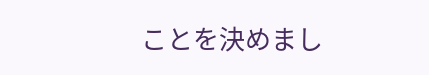ことを決めまし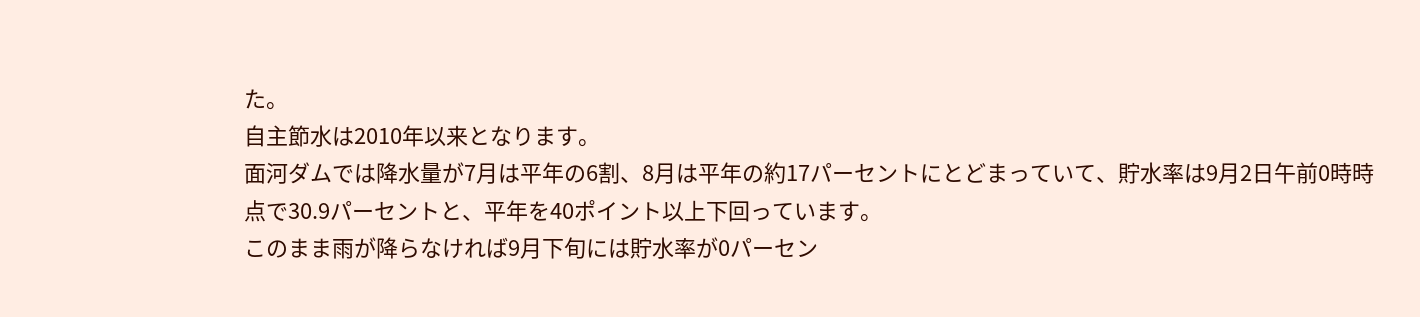た。
自主節水は2010年以来となります。
面河ダムでは降水量が7月は平年の6割、8月は平年の約17パーセントにとどまっていて、貯水率は9月2日午前0時時点で30.9パーセントと、平年を40ポイント以上下回っています。
このまま雨が降らなければ9月下旬には貯水率が0パーセン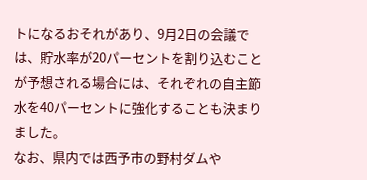トになるおそれがあり、9月2日の会議では、貯水率が20パーセントを割り込むことが予想される場合には、それぞれの自主節水を40パーセントに強化することも決まりました。
なお、県内では西予市の野村ダムや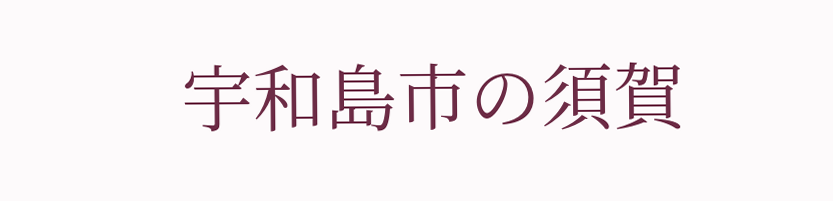宇和島市の須賀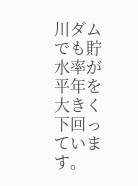川ダムでも貯水率が平年を大きく下回っています。